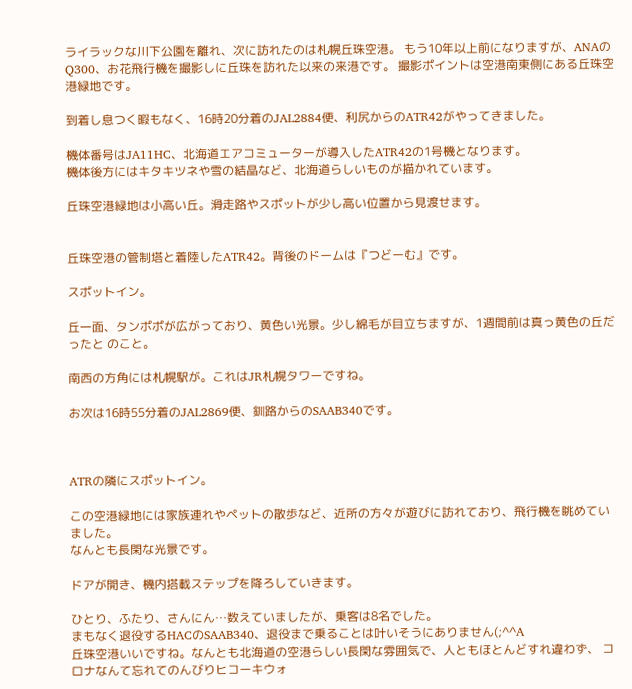ライラックな川下公園を離れ、次に訪れたのは札幌丘珠空港。 もう10年以上前になりますが、ANAのQ300、お花飛行機を撮影しに丘珠を訪れた以来の来港です。 撮影ポイントは空港南東側にある丘珠空港緑地です。

到着し息つく暇もなく、16時20分着のJAL2884便、利尻からのATR42がやってきました。

機体番号はJA11HC、北海道エアコミューターが導入したATR42の1号機となります。
機体後方にはキタキツネや雪の結晶など、北海道らしいものが描かれています。

丘珠空港緑地は小高い丘。滑走路やスポットが少し高い位置から見渡せます。


丘珠空港の管制塔と着陸したATR42。背後のドームは『つどーむ』です。

スポットイン。

丘一面、タンポポが広がっており、黄色い光景。少し綿毛が目立ちますが、1週間前は真っ黄色の丘だったと のこと。

南西の方角には札幌駅が。これはJR札幌タワーですね。

お次は16時55分着のJAL2869便、釧路からのSAAB340です。



ATRの隣にスポットイン。

この空港緑地には家族連れやペットの散歩など、近所の方々が遊びに訪れており、飛行機を眺めていました。
なんとも長閑な光景です。

ドアが開き、機内搭載ステップを降ろしていきます。

ひとり、ふたり、さんにん…数えていましたが、乗客は8名でした。
まもなく退役するHACのSAAB340、退役まで乗ることは叶いそうにありません(;^^A
丘珠空港いいですね。なんとも北海道の空港らしい長閑な雰囲気で、人ともほとんどすれ違わず、 コロナなんて忘れてのんびりヒコーキウォ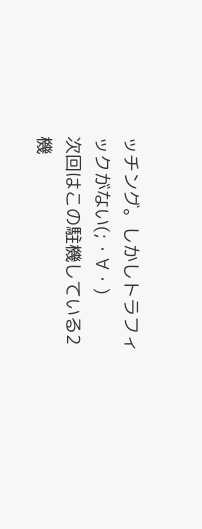ッチング。しかしトラフィックがない(;・∀・)
次回はこの駐機している2機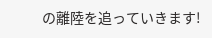の離陸を追っていきます!